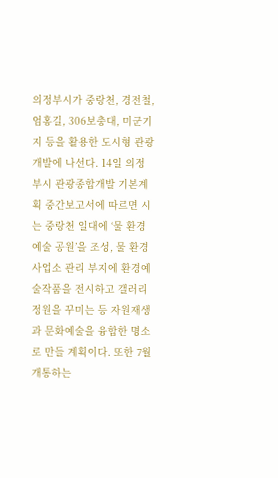의정부시가 중랑천, 경전철, 엄홍길, 306보충대, 미군기지 등을 활용한 도시형 관광 개발에 나선다. 14일 의정부시 관광종합개발 기본계획 중간보고서에 따르면 시는 중랑천 일대에 ‘물 환경 예술 공원’을 조성, 물 환경 사업소 관리 부지에 환경예술작품을 전시하고 갤러리 정원을 꾸미는 등 자원재생과 문화예술을 융합한 명소로 만들 계획이다. 또한 7월 개통하는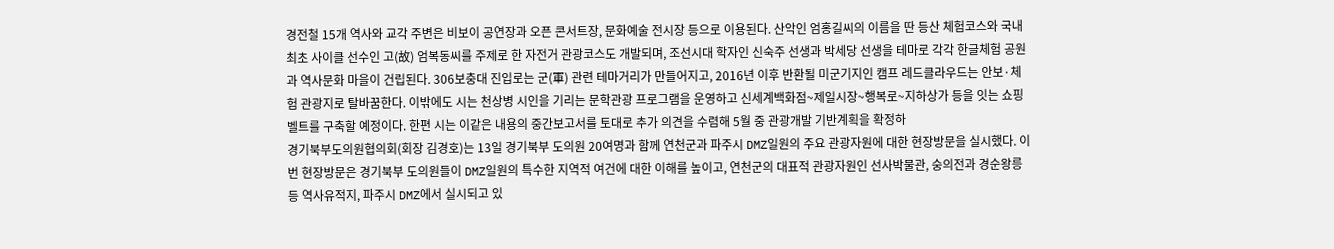경전철 15개 역사와 교각 주변은 비보이 공연장과 오픈 콘서트장, 문화예술 전시장 등으로 이용된다. 산악인 엄홍길씨의 이름을 딴 등산 체험코스와 국내 최초 사이클 선수인 고(故) 엄복동씨를 주제로 한 자전거 관광코스도 개발되며, 조선시대 학자인 신숙주 선생과 박세당 선생을 테마로 각각 한글체험 공원과 역사문화 마을이 건립된다. 306보충대 진입로는 군(軍) 관련 테마거리가 만들어지고, 2016년 이후 반환될 미군기지인 캠프 레드클라우드는 안보·체험 관광지로 탈바꿈한다. 이밖에도 시는 천상병 시인을 기리는 문학관광 프로그램을 운영하고 신세계백화점~제일시장~행복로~지하상가 등을 잇는 쇼핑벨트를 구축할 예정이다. 한편 시는 이같은 내용의 중간보고서를 토대로 추가 의견을 수렴해 5월 중 관광개발 기반계획을 확정하
경기북부도의원협의회(회장 김경호)는 13일 경기북부 도의원 20여명과 함께 연천군과 파주시 DMZ일원의 주요 관광자원에 대한 현장방문을 실시했다. 이번 현장방문은 경기북부 도의원들이 DMZ일원의 특수한 지역적 여건에 대한 이해를 높이고, 연천군의 대표적 관광자원인 선사박물관, 숭의전과 경순왕릉 등 역사유적지, 파주시 DMZ에서 실시되고 있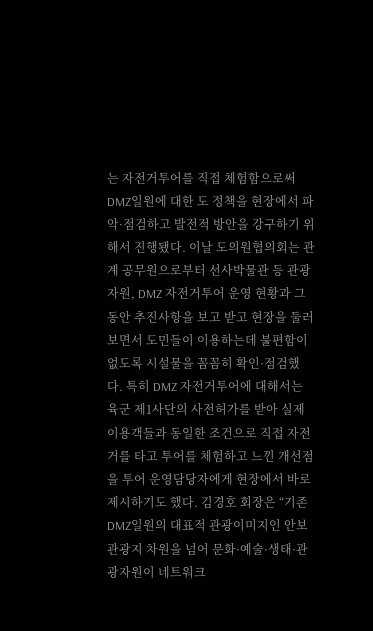는 자전거투어를 직접 체험함으로써 DMZ일원에 대한 도 정책을 현장에서 파악·점검하고 발전적 방안을 강구하기 위해서 진행됐다. 이날 도의원협의회는 관계 공무원으로부터 선사박물관 등 관광자원, DMZ 자전거투어 운영 현황과 그동안 추진사항을 보고 받고 현장을 둘러보면서 도민들이 이용하는데 불편함이 없도록 시설물을 꼼꼼히 확인·점검했다. 특히 DMZ 자전거투어에 대해서는 육군 제1사단의 사전허가를 받아 실제 이용객들과 동일한 조건으로 직접 자전거를 타고 투어를 체험하고 느낀 개선점을 투어 운영담당자에게 현장에서 바로 제시하기도 했다. 김경호 회장은 “기존 DMZ일원의 대표적 관광이미지인 안보관광지 차원을 넘어 문화·예술·생태·관광자원이 네트워크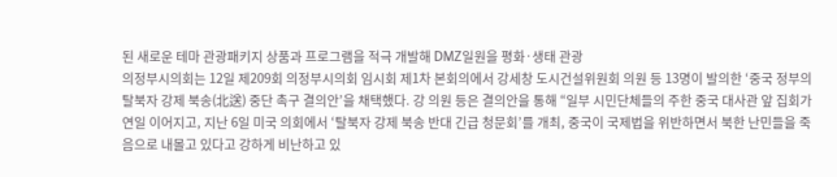된 새로운 테마 관광패키지 상품과 프로그램을 적극 개발해 DMZ일원을 평화·생태 관광
의정부시의회는 12일 제209회 의정부시의회 임시회 제1차 본회의에서 강세창 도시건설위원회 의원 등 13명이 발의한 ‘중국 정부의 탈북자 강제 북송(北送) 중단 촉구 결의안’을 채택했다. 강 의원 등은 결의안을 통해 “일부 시민단체들의 주한 중국 대사관 앞 집회가 연일 이어지고, 지난 6일 미국 의회에서 ‘탈북자 강제 북송 반대 긴급 청문회’를 개최, 중국이 국제법을 위반하면서 북한 난민들을 죽음으로 내몰고 있다고 강하게 비난하고 있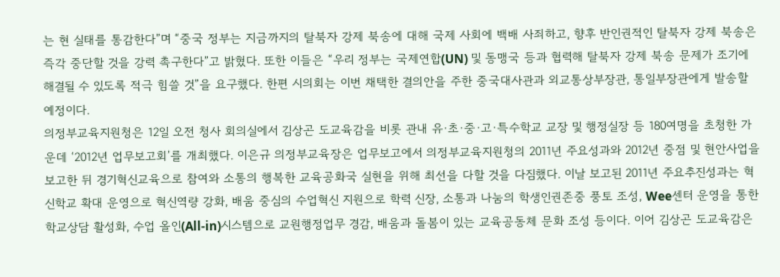는 현 실태를 통감한다”며 “중국 정부는 지금까지의 탈북자 강제 북송에 대해 국제 사회에 백배 사죄하고, 향후 반인권적인 탈북자 강제 북송은 즉각 중단할 것을 강력 촉구한다”고 밝혔다. 또한 이들은 “우리 정부는 국제연합(UN) 및 동맹국 등과 협력해 탈북자 강제 북송 문제가 조기에 해결될 수 있도록 적극 힘쓸 것”을 요구했다. 한편 시의회는 이번 채택한 결의안을 주한 중국대사관과 외교통상부장관, 통일부장관에게 발송할 예정이다.
의정부교육지원청은 12일 오전 청사 회의실에서 김상곤 도교육감을 비롯 관내 유·초·중·고·특수학교 교장 및 행정실장 등 180여명을 초청한 가운데 ‘2012년 업무보고회’를 개최했다. 이은규 의정부교육장은 업무보고에서 의정부교육지원청의 2011년 주요성과와 2012년 중점 및 현안사업을 보고한 뒤 경기혁신교육으로 참여와 소통의 행복한 교육공화국 실현을 위해 최선을 다할 것을 다짐했다. 이날 보고된 2011년 주요추진성과는 혁신학교 확대 운영으로 혁신역량 강화, 배움 중심의 수업혁신 지원으로 학력 신장, 소통과 나눔의 학생인권존중 풍토 조성, Wee센터 운영을 통한 학교상담 활성화, 수업 올인(All-in)시스템으로 교원행정업무 경감, 배움과 돌봄이 있는 교육공동체 문화 조성 등이다. 이어 김상곤 도교육감은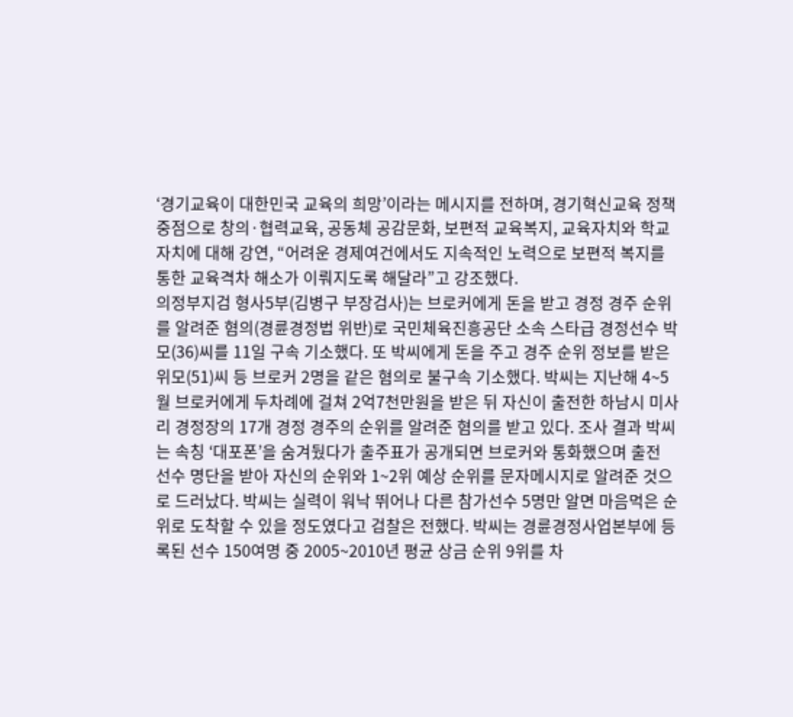‘경기교육이 대한민국 교육의 희망’이라는 메시지를 전하며, 경기혁신교육 정책중점으로 창의·협력교육, 공동체 공감문화, 보편적 교육복지, 교육자치와 학교자치에 대해 강연, “어려운 경제여건에서도 지속적인 노력으로 보편적 복지를 통한 교육격차 해소가 이뤄지도록 해달라”고 강조했다.
의정부지검 형사5부(김병구 부장검사)는 브로커에게 돈을 받고 경정 경주 순위를 알려준 혐의(경륜경정법 위반)로 국민체육진흥공단 소속 스타급 경정선수 박모(36)씨를 11일 구속 기소했다. 또 박씨에게 돈을 주고 경주 순위 정보를 받은 위모(51)씨 등 브로커 2명을 같은 혐의로 불구속 기소했다. 박씨는 지난해 4~5월 브로커에게 두차례에 걸쳐 2억7천만원을 받은 뒤 자신이 출전한 하남시 미사리 경정장의 17개 경정 경주의 순위를 알려준 혐의를 받고 있다. 조사 결과 박씨는 속칭 ‘대포폰’을 숨겨뒀다가 출주표가 공개되면 브로커와 통화했으며 출전 선수 명단을 받아 자신의 순위와 1~2위 예상 순위를 문자메시지로 알려준 것으로 드러났다. 박씨는 실력이 워낙 뛰어나 다른 참가선수 5명만 알면 마음먹은 순위로 도착할 수 있을 정도였다고 검찰은 전했다. 박씨는 경륜경정사업본부에 등록된 선수 150여명 중 2005~2010년 평균 상금 순위 9위를 차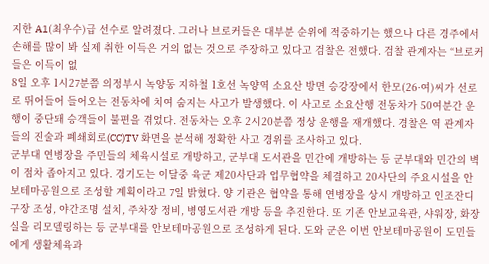지한 A1(최우수)급 선수로 알려졌다. 그러나 브로커들은 대부분 순위에 적중하기는 했으나 다른 경주에서 손해를 많이 봐 실제 취한 이득은 거의 없는 것으로 주장하고 있다고 검찰은 전했다. 검찰 관계자는 “브로커들은 이득이 없
8일 오후 1시27분쯤 의정부시 녹양동 지하철 1호선 녹양역 소요산 방면 승강장에서 한모(26·여)씨가 선로로 뛰어들어 들어오는 전동차에 치여 숨지는 사고가 발생했다. 이 사고로 소요산행 전동차가 50여분간 운행이 중단돼 승객들이 불편을 겪었다. 전동차는 오후 2시20분쯤 정상 운행을 재개했다. 경찰은 역 관계자들의 진술과 폐쇄회로(CC)TV 화면을 분석해 정확한 사고 경위를 조사하고 있다.
군부대 연병장을 주민들의 체육시설로 개방하고, 군부대 도서관을 민간에 개방하는 등 군부대와 민간의 벽이 점차 좁아지고 있다. 경기도는 이달중 육군 제20사단과 업무협약을 체결하고 20사단의 주요시설을 안보테마공원으로 조성할 계획이라고 7일 밝혔다. 양 기관은 협약을 통해 연병장을 상시 개방하고 인조잔디구장 조성, 야간조명 설치, 주차장 정비, 병영도서관 개방 등을 추진한다. 또 기존 안보교육관, 샤워장, 화장실을 리모델링하는 등 군부대를 안보테마공원으로 조성하게 된다. 도와 군은 이번 안보테마공원이 도민들에게 생활체육과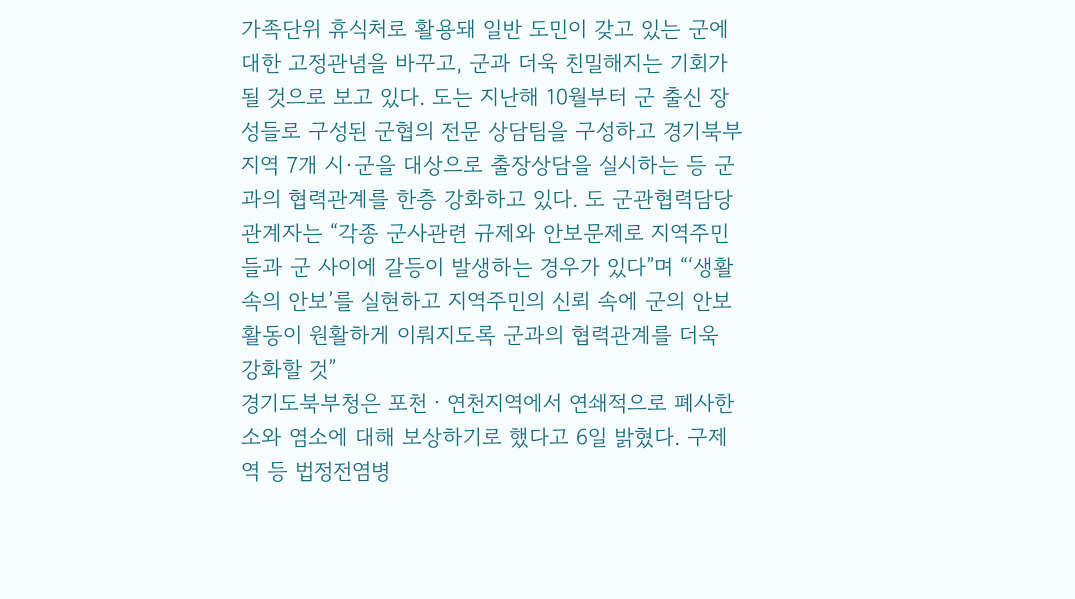가족단위 휴식처로 활용돼 일반 도민이 갖고 있는 군에 대한 고정관념을 바꾸고, 군과 더욱 친밀해지는 기회가 될 것으로 보고 있다. 도는 지난해 10월부터 군 출신 장성들로 구성된 군협의 전문 상담팀을 구성하고 경기북부 지역 7개 시·군을 대상으로 출장상담을 실시하는 등 군과의 협력관계를 한층 강화하고 있다. 도 군관협력담당 관계자는 “각종 군사관련 규제와 안보문제로 지역주민들과 군 사이에 갈등이 발생하는 경우가 있다”며 “‘생활 속의 안보’를 실현하고 지역주민의 신뢰 속에 군의 안보활동이 원활하게 이뤄지도록 군과의 협력관계를 더욱 강화할 것”
경기도북부청은 포천ㆍ연천지역에서 연쇄적으로 폐사한 소와 염소에 대해 보상하기로 했다고 6일 밝혔다. 구제역 등 법정전염병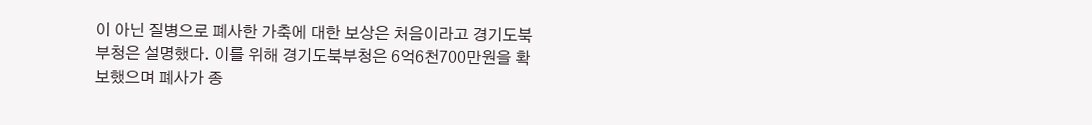이 아닌 질병으로 폐사한 가축에 대한 보상은 처음이라고 경기도북부청은 설명했다. 이를 위해 경기도북부청은 6억6천700만원을 확보했으며 폐사가 종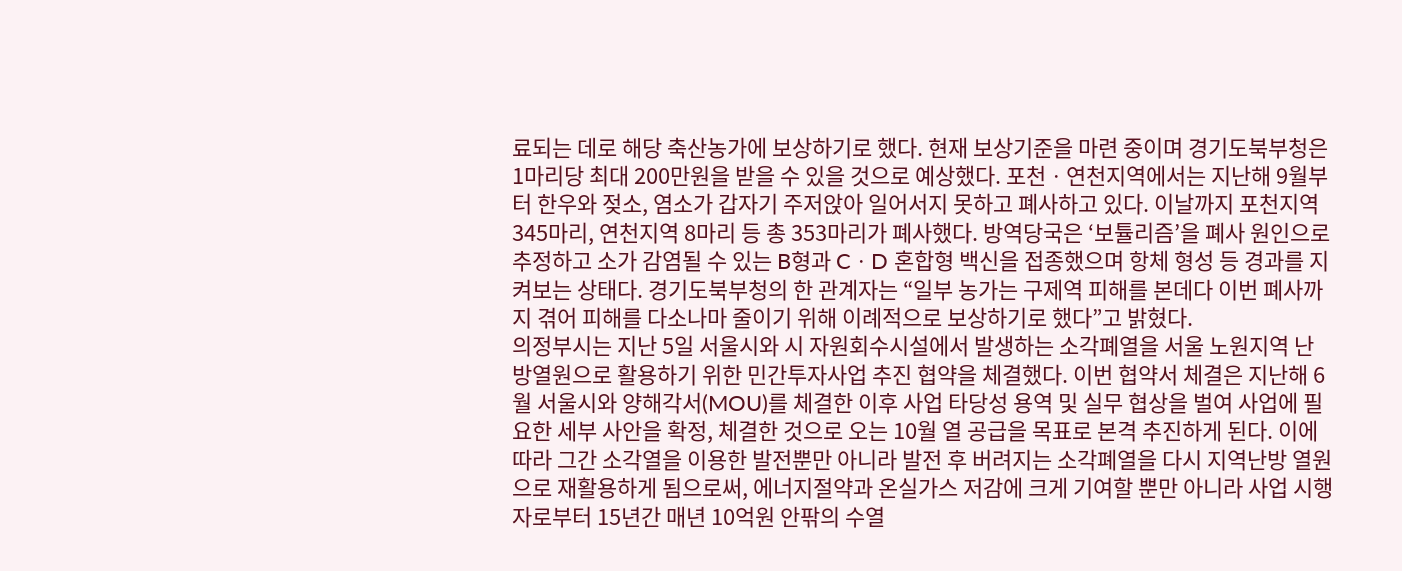료되는 데로 해당 축산농가에 보상하기로 했다. 현재 보상기준을 마련 중이며 경기도북부청은 1마리당 최대 200만원을 받을 수 있을 것으로 예상했다. 포천ㆍ연천지역에서는 지난해 9월부터 한우와 젖소, 염소가 갑자기 주저앉아 일어서지 못하고 폐사하고 있다. 이날까지 포천지역 345마리, 연천지역 8마리 등 총 353마리가 폐사했다. 방역당국은 ‘보튤리즘’을 폐사 원인으로 추정하고 소가 감염될 수 있는 B형과 CㆍD 혼합형 백신을 접종했으며 항체 형성 등 경과를 지켜보는 상태다. 경기도북부청의 한 관계자는 “일부 농가는 구제역 피해를 본데다 이번 폐사까지 겪어 피해를 다소나마 줄이기 위해 이례적으로 보상하기로 했다”고 밝혔다.
의정부시는 지난 5일 서울시와 시 자원회수시설에서 발생하는 소각폐열을 서울 노원지역 난방열원으로 활용하기 위한 민간투자사업 추진 협약을 체결했다. 이번 협약서 체결은 지난해 6월 서울시와 양해각서(MOU)를 체결한 이후 사업 타당성 용역 및 실무 협상을 벌여 사업에 필요한 세부 사안을 확정, 체결한 것으로 오는 10월 열 공급을 목표로 본격 추진하게 된다. 이에따라 그간 소각열을 이용한 발전뿐만 아니라 발전 후 버려지는 소각폐열을 다시 지역난방 열원으로 재활용하게 됨으로써, 에너지절약과 온실가스 저감에 크게 기여할 뿐만 아니라 사업 시행자로부터 15년간 매년 10억원 안팎의 수열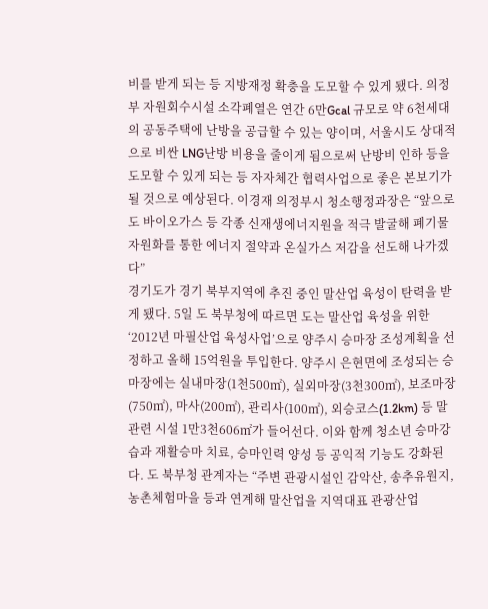비를 받게 되는 등 지방재정 확충을 도모할 수 있게 됐다. 의정부 자원회수시설 소각폐열은 연간 6만Gcal 규모로 약 6천세대의 공동주택에 난방을 공급할 수 있는 양이며, 서울시도 상대적으로 비싼 LNG난방 비용을 줄이게 됨으로써 난방비 인하 등을 도모할 수 있게 되는 등 자자체간 협력사업으로 좋은 본보기가 될 것으로 예상된다. 이경재 의정부시 청소행정과장은 “앞으로도 바이오가스 등 각종 신재생에너지원을 적극 발굴해 폐기물 자원화를 통한 에너지 절약과 온실가스 저감을 선도해 나가겠다”
경기도가 경기 북부지역에 추진 중인 말산업 육성이 탄력을 받게 됐다. 5일 도 북부청에 따르면 도는 말산업 육성을 위한 ‘2012년 마필산업 육성사업’으로 양주시 승마장 조성계획을 선정하고 올해 15억원을 투입한다. 양주시 은현면에 조성되는 승마장에는 실내마장(1천500㎡), 실외마장(3천300㎡), 보조마장(750㎡), 마사(200㎡), 관리사(100㎡), 외승코스(1.2km) 등 말 관련 시설 1만3천606㎡가 들어선다. 이와 함께 청소년 승마강습과 재활승마 치료, 승마인력 양성 등 공익적 기능도 강화된다. 도 북부청 관계자는 “주변 관광시설인 감악산, 송추유원지, 농촌체험마을 등과 연계해 말산업을 지역대표 관광산업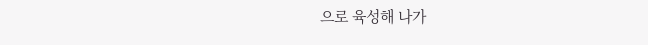으로 육성해 나가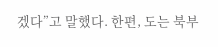겠다”고 말했다. 한편, 도는 북부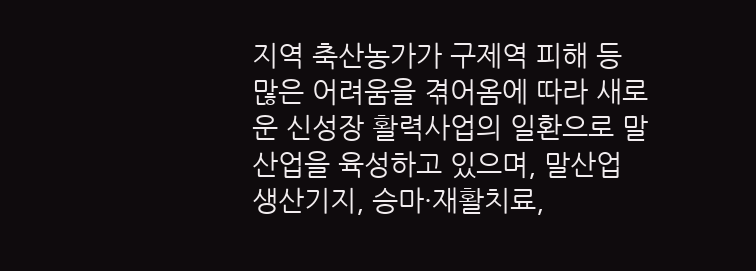지역 축산농가가 구제역 피해 등 많은 어려움을 겪어옴에 따라 새로운 신성장 활력사업의 일환으로 말산업을 육성하고 있으며, 말산업 생산기지, 승마·재활치료,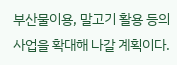부산물이용, 말고기 활용 등의 사업을 확대해 나갈 계획이다.